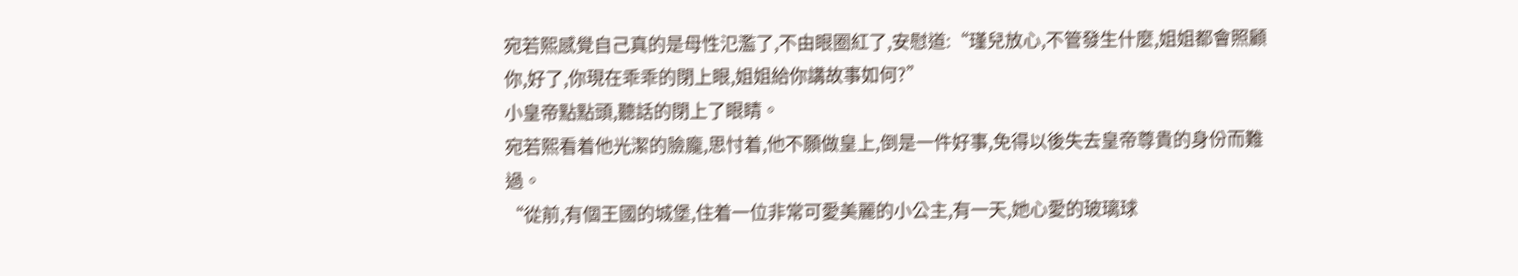宛若熙感覺自己真的是母性氾濫了,不由眼圈紅了,安慰道:“瑾兒放心,不管發生什麼,姐姐都會照顧你,好了,你現在乖乖的閉上眼,姐姐給你講故事如何?”
小皇帝點點頭,聽話的閉上了眼睛。
宛若熙看着他光潔的臉龐,思忖着,他不願做皇上,倒是一件好事,免得以後失去皇帝尊貴的身份而難過。
“從前,有個王國的城堡,住着一位非常可愛美麗的小公主,有一天,她心愛的玻璃球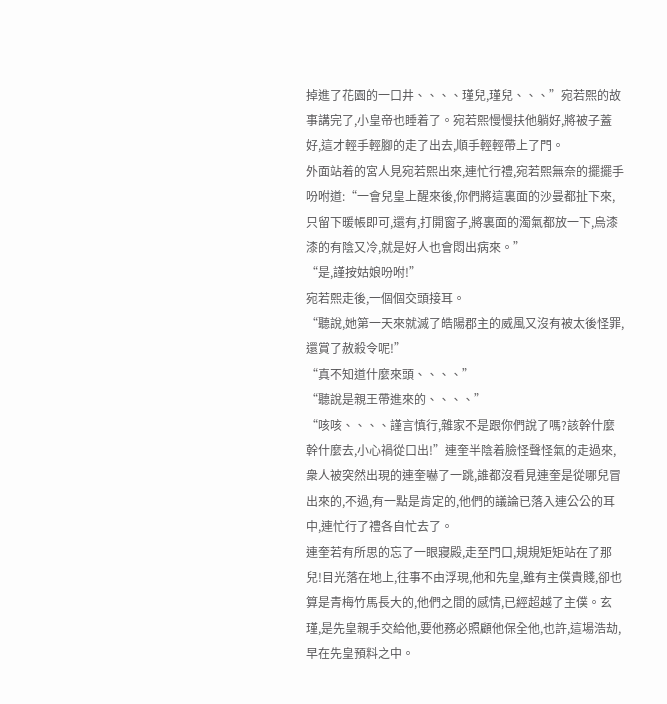掉進了花園的一口井、、、、瑾兒,瑾兒、、、”宛若熙的故事講完了,小皇帝也睡着了。宛若熙慢慢扶他躺好,將被子蓋好,這才輕手輕腳的走了出去,順手輕輕帶上了門。
外面站着的宮人見宛若熙出來,連忙行禮,宛若熙無奈的擺擺手吩咐道:“一會兒皇上醒來後,你們將這裏面的沙曼都扯下來,只留下暖帳即可,還有,打開窗子,將裏面的濁氣都放一下,烏漆漆的有陰又冷,就是好人也會悶出病來。”
“是,謹按姑娘吩咐!”
宛若熙走後,一個個交頭接耳。
“聽說,她第一天來就滅了皓陽郡主的威風又沒有被太後怪罪,還賞了赦殺令呢!”
“真不知道什麼來頭、、、、”
“聽說是親王帶進來的、、、、”
“咳咳、、、、謹言慎行,雜家不是跟你們說了嗎?該幹什麼幹什麼去,小心禍從口出!”連奎半陰着臉怪聲怪氣的走過來,衆人被突然出現的連奎嚇了一跳,誰都沒看見連奎是從哪兒冒出來的,不過,有一點是肯定的,他們的議論已落入連公公的耳中,連忙行了禮各自忙去了。
連奎若有所思的忘了一眼寢殿,走至門口,規規矩矩站在了那兒!目光落在地上,往事不由浮現,他和先皇,雖有主僕貴賤,卻也算是青梅竹馬長大的,他們之間的感情,已經超越了主僕。玄瑾,是先皇親手交給他,要他務必照顧他保全他,也許,這場浩劫,早在先皇預料之中。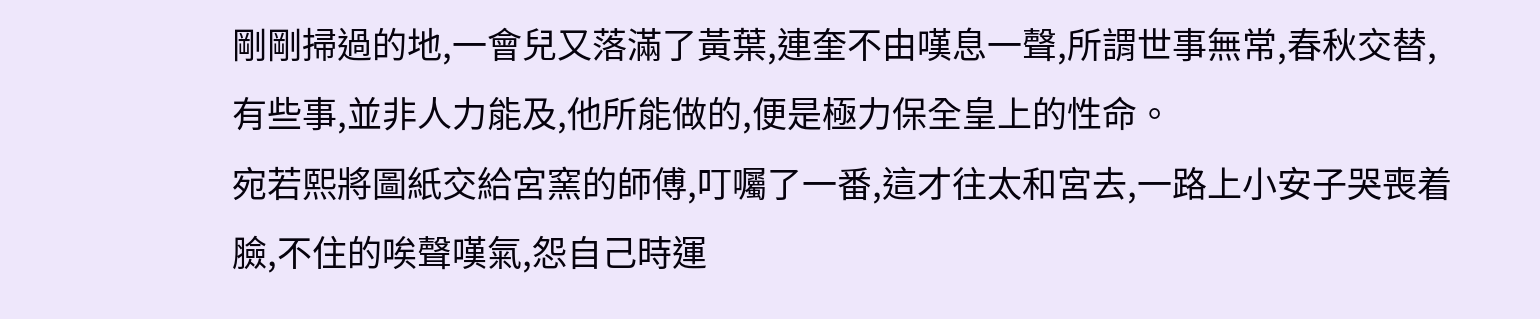剛剛掃過的地,一會兒又落滿了黃葉,連奎不由嘆息一聲,所謂世事無常,春秋交替,有些事,並非人力能及,他所能做的,便是極力保全皇上的性命。
宛若熙將圖紙交給宮窯的師傅,叮囑了一番,這才往太和宮去,一路上小安子哭喪着臉,不住的唉聲嘆氣,怨自己時運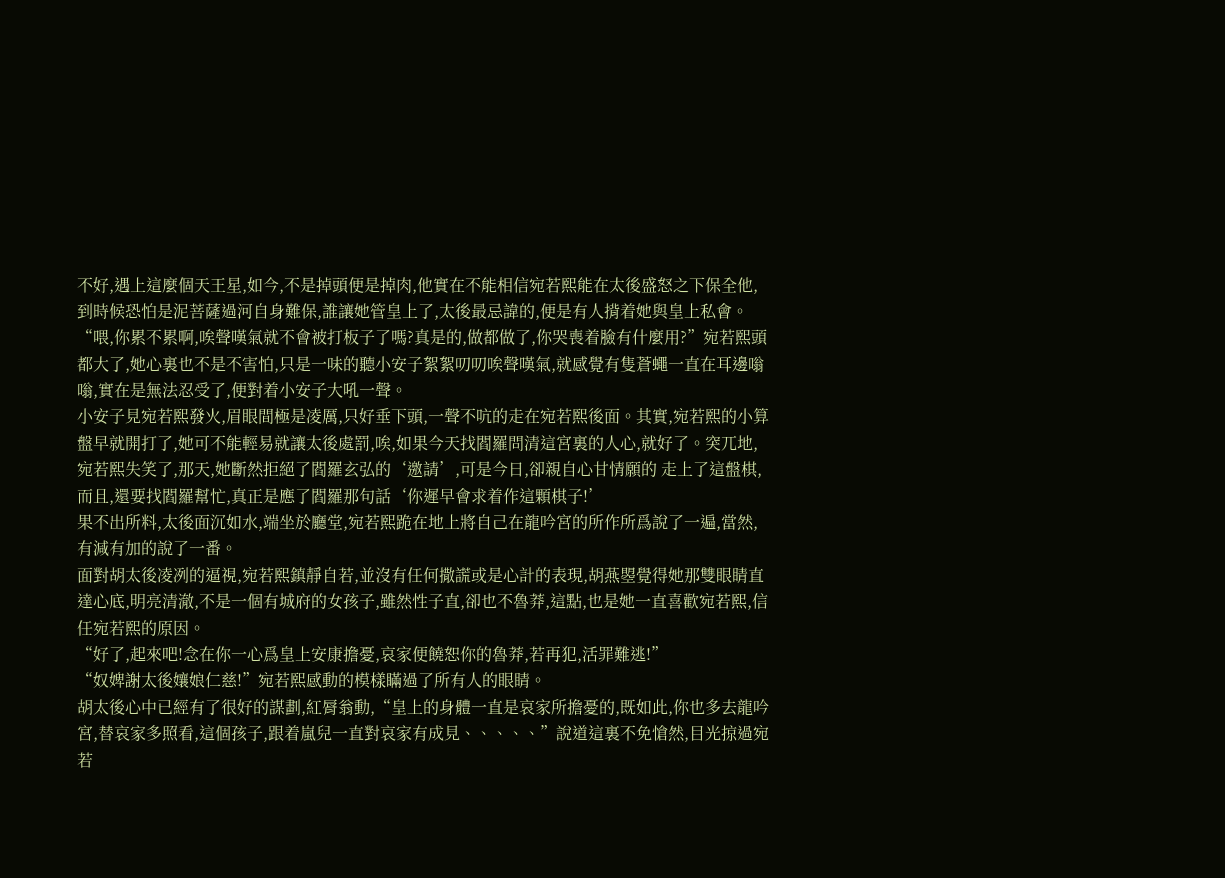不好,遇上這麼個天王星,如今,不是掉頭便是掉肉,他實在不能相信宛若熙能在太後盛怒之下保全他,到時候恐怕是泥菩薩過河自身難保,誰讓她管皇上了,太後最忌諱的,便是有人揹着她與皇上私會。
“喂,你累不累啊,唉聲嘆氣就不會被打板子了嗎?真是的,做都做了,你哭喪着臉有什麼用?”宛若熙頭都大了,她心裏也不是不害怕,只是一味的聽小安子絮絮叨叨唉聲嘆氣,就感覺有隻蒼蠅一直在耳邊嗡嗡,實在是無法忍受了,便對着小安子大吼一聲。
小安子見宛若熙發火,眉眼間極是凌厲,只好垂下頭,一聲不吭的走在宛若熙後面。其實,宛若熙的小算盤早就開打了,她可不能輕易就讓太後處罰,唉,如果今天找閻羅問清這宮裏的人心,就好了。突兀地,宛若熙失笑了,那天,她斷然拒絕了閻羅玄弘的‘邀請’,可是今日,卻親自心甘情願的 走上了這盤棋,而且,還要找閻羅幫忙,真正是應了閻羅那句話‘你遲早會求着作這顆棋子!’
果不出所料,太後面沉如水,端坐於廳堂,宛若熙跪在地上將自己在龍吟宮的所作所爲說了一遍,當然,有減有加的說了一番。
面對胡太後凌冽的逼視,宛若熙鎮靜自若,並沒有任何撒謊或是心計的表現,胡燕曌覺得她那雙眼睛直達心底,明亮清澈,不是一個有城府的女孩子,雖然性子直,卻也不魯莽,這點,也是她一直喜歡宛若熙,信任宛若熙的原因。
“好了,起來吧!念在你一心爲皇上安康擔憂,哀家便饒恕你的魯莽,若再犯,活罪難逃!”
“奴婢謝太後孃娘仁慈!”宛若熙感動的模樣瞞過了所有人的眼睛。
胡太後心中已經有了很好的謀劃,紅脣翁動,“皇上的身體一直是哀家所擔憂的,既如此,你也多去龍吟宮,替哀家多照看,這個孩子,跟着嵐兒一直對哀家有成見、、、、、”說道這裏不免愴然,目光掠過宛若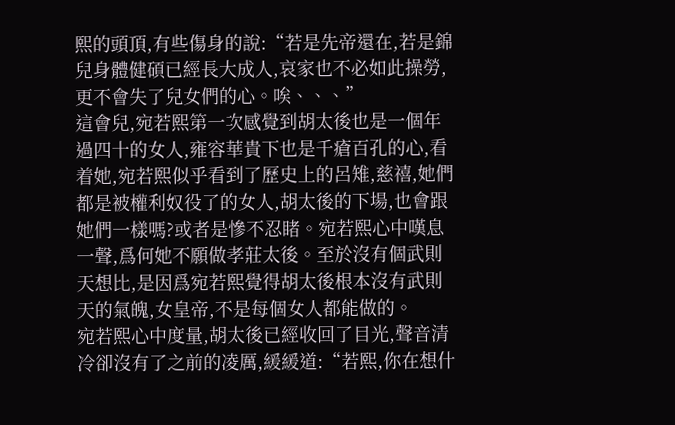熙的頭頂,有些傷身的說:“若是先帝還在,若是錦兒身體健碩已經長大成人,哀家也不必如此操勞,更不會失了兒女們的心。唉、、、”
這會兒,宛若熙第一次感覺到胡太後也是一個年過四十的女人,雍容華貴下也是千瘡百孔的心,看着她,宛若熙似乎看到了歷史上的呂雉,慈禧,她們都是被權利奴役了的女人,胡太後的下場,也會跟她們一樣嗎?或者是慘不忍睹。宛若熙心中嘆息一聲,爲何她不願做孝莊太後。至於沒有個武則天想比,是因爲宛若熙覺得胡太後根本沒有武則天的氣魄,女皇帝,不是每個女人都能做的。
宛若熙心中度量,胡太後已經收回了目光,聲音清冷卻沒有了之前的凌厲,緩緩道:“若熙,你在想什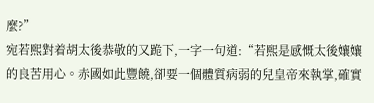麼?”
宛若熙對着胡太後恭敬的又跪下,一字一句道:“若熙是感慨太後孃孃的良苦用心。赤國如此豐饒,卻要一個體質病弱的兒皇帝來執掌,確實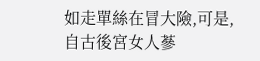如走單絲在冒大險,可是,自古後宮女人蔘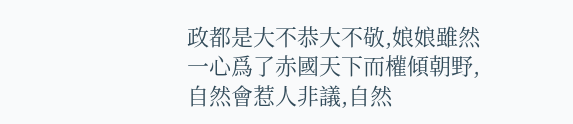政都是大不恭大不敬,娘娘雖然一心爲了赤國天下而權傾朝野,自然會惹人非議,自然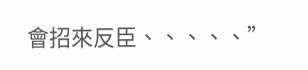會招來反臣、、、、、”